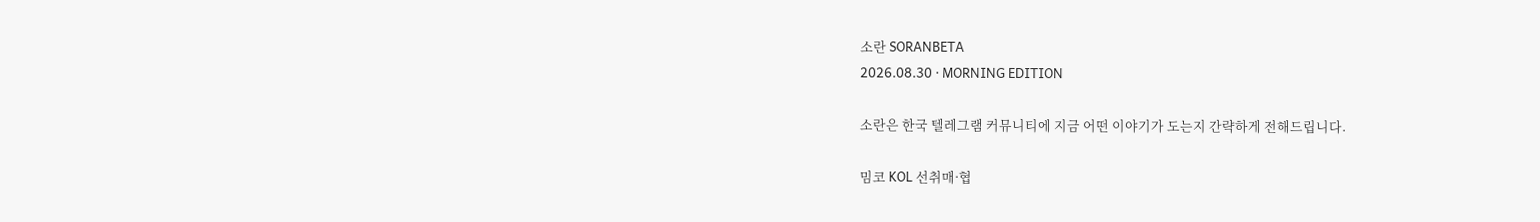소란 SORANBETA
2026.08.30 · MORNING EDITION

소란은 한국 텔레그램 커뮤니티에 지금 어떤 이야기가 도는지 간략하게 전해드립니다.

밈코 KOL 선취매·협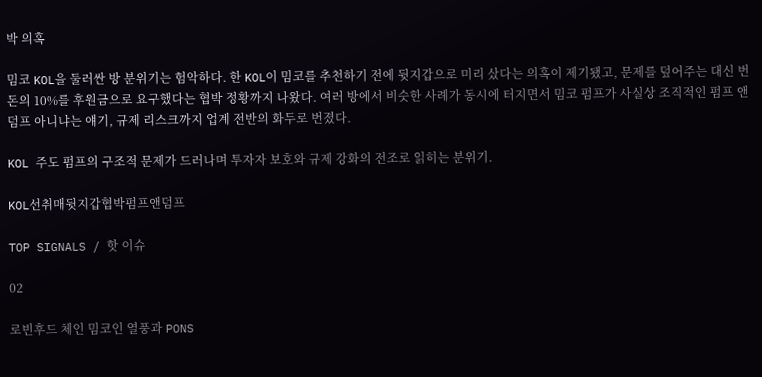박 의혹

밈코 KOL을 둘러싼 방 분위기는 험악하다. 한 KOL이 밈코를 추천하기 전에 뒷지갑으로 미리 샀다는 의혹이 제기됐고, 문제를 덮어주는 대신 번 돈의 10%를 후원금으로 요구했다는 협박 정황까지 나왔다. 여러 방에서 비슷한 사례가 동시에 터지면서 밈코 펌프가 사실상 조직적인 펌프 앤 덤프 아니냐는 얘기, 규제 리스크까지 업계 전반의 화두로 번졌다.

KOL 주도 펌프의 구조적 문제가 드러나며 투자자 보호와 규제 강화의 전조로 읽히는 분위기.

KOL선취매뒷지갑협박펌프앤덤프

TOP SIGNALS / 핫 이슈

02

로빈후드 체인 밈코인 열풍과 PONS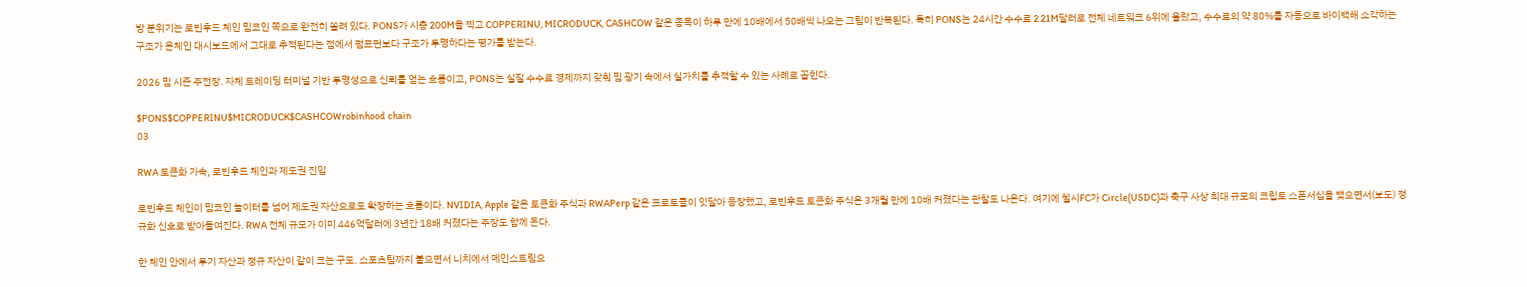방 분위기는 로빈후드 체인 밈코인 쪽으로 완전히 쏠려 있다. PONS가 시총 200M을 찍고 COPPERINU, MICRODUCK, CASHCOW 같은 종목이 하루 만에 10배에서 50배씩 나오는 그림이 반복된다. 특히 PONS는 24시간 수수료 2.21M달러로 전체 네트워크 6위에 올랐고, 수수료의 약 80%를 자동으로 바이백해 소각하는 구조가 온체인 대시보드에서 그대로 추적된다는 점에서 펌프펀보다 구조가 투명하다는 평가를 받는다.

2026 밈 시즌 주전장. 자체 트레이딩 터미널 기반 투명성으로 신뢰를 얻는 흐름이고, PONS는 실질 수수료 경제까지 갖춰 밈 광기 속에서 실가치를 추적할 수 있는 사례로 꼽힌다.

$PONS$COPPERINU$MICRODUCK$CASHCOWrobinhood chain
03

RWA 토큰화 가속, 로빈후드 체인과 제도권 진입

로빈후드 체인이 밈코인 놀이터를 넘어 제도권 자산으로도 확장하는 흐름이다. NVIDIA, Apple 같은 토큰화 주식과 RWAPerp 같은 프로토콜이 잇달아 등장했고, 로빈후드 토큰화 주식은 3개월 만에 10배 커졌다는 관찰도 나온다. 여기에 첼시FC가 Circle(USDC)과 축구 사상 최대 규모의 크립토 스폰서십을 맺으면서(보도) 정규화 신호로 받아들여진다. RWA 전체 규모가 이미 446억달러에 3년간 18배 커졌다는 주장도 함께 돈다.

한 체인 안에서 투기 자산과 정규 자산이 같이 크는 구도. 스포츠팀까지 붙으면서 니치에서 메인스트림으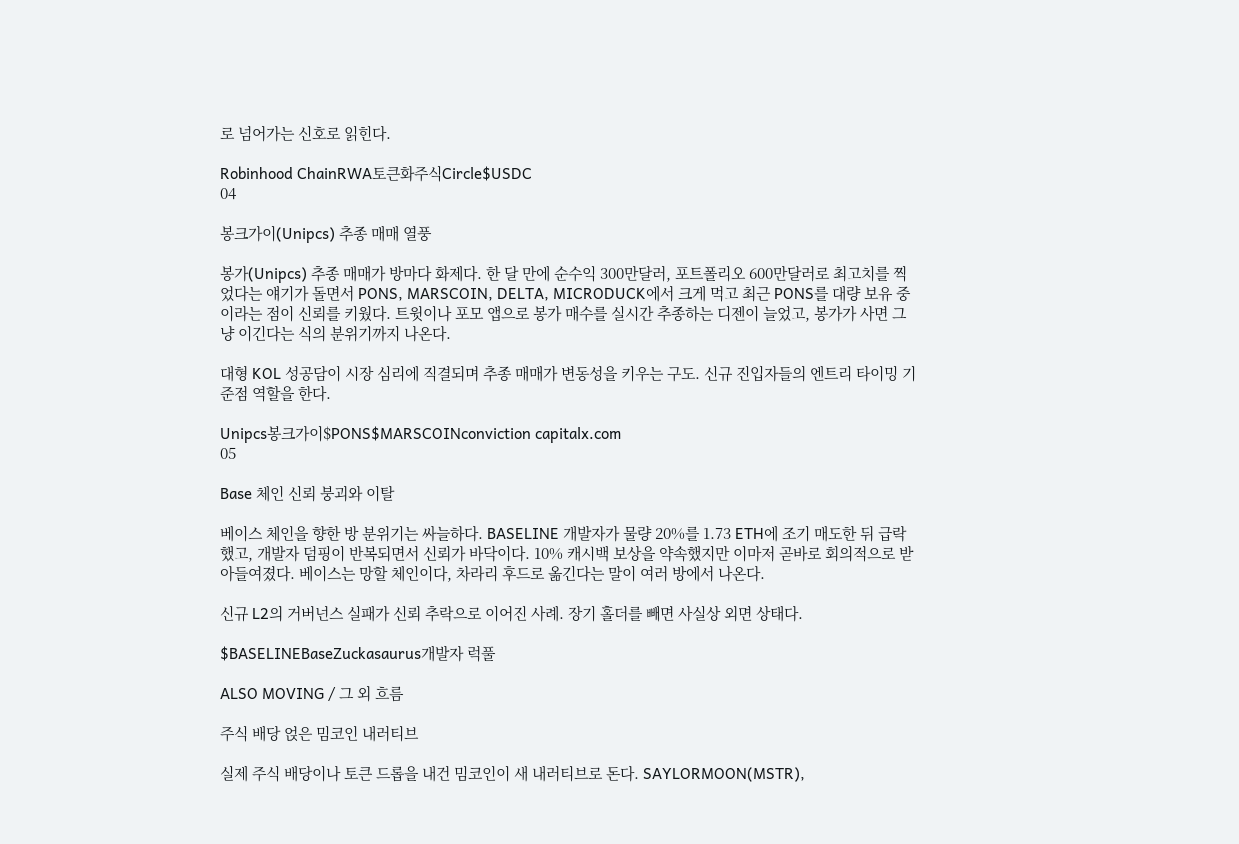로 넘어가는 신호로 읽힌다.

Robinhood ChainRWA토큰화주식Circle$USDC
04

봉크가이(Unipcs) 추종 매매 열풍

봉가(Unipcs) 추종 매매가 방마다 화제다. 한 달 만에 순수익 300만달러, 포트폴리오 600만달러로 최고치를 찍었다는 얘기가 돌면서 PONS, MARSCOIN, DELTA, MICRODUCK에서 크게 먹고 최근 PONS를 대량 보유 중이라는 점이 신뢰를 키웠다. 트윗이나 포모 앱으로 봉가 매수를 실시간 추종하는 디젠이 늘었고, 봉가가 사면 그냥 이긴다는 식의 분위기까지 나온다.

대형 KOL 성공담이 시장 심리에 직결되며 추종 매매가 변동성을 키우는 구도. 신규 진입자들의 엔트리 타이밍 기준점 역할을 한다.

Unipcs봉크가이$PONS$MARSCOINconviction capitalx.com
05

Base 체인 신뢰 붕괴와 이탈

베이스 체인을 향한 방 분위기는 싸늘하다. BASELINE 개발자가 물량 20%를 1.73 ETH에 조기 매도한 뒤 급락했고, 개발자 덤핑이 반복되면서 신뢰가 바닥이다. 10% 캐시백 보상을 약속했지만 이마저 곧바로 회의적으로 받아들여졌다. 베이스는 망할 체인이다, 차라리 후드로 옮긴다는 말이 여러 방에서 나온다.

신규 L2의 거버넌스 실패가 신뢰 추락으로 이어진 사례. 장기 홀더를 빼면 사실상 외면 상태다.

$BASELINEBaseZuckasaurus개발자 럭풀

ALSO MOVING / 그 외 흐름

주식 배당 얹은 밈코인 내러티브

실제 주식 배당이나 토큰 드롭을 내건 밈코인이 새 내러티브로 돈다. SAYLORMOON(MSTR),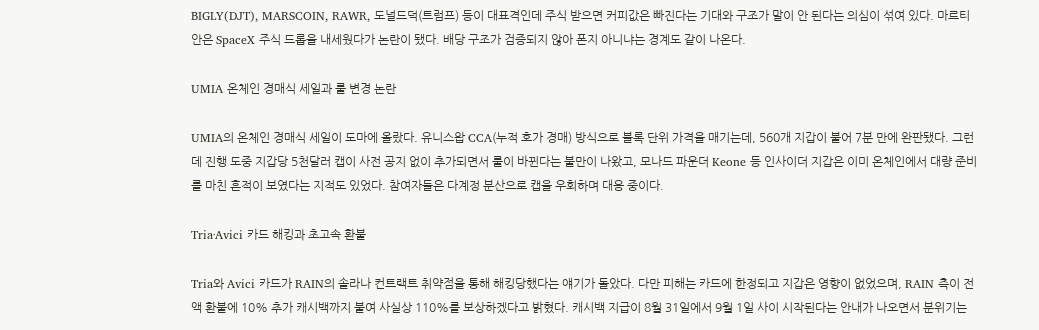BIGLY(DJT), MARSCOIN, RAWR, 도널드덕(트럼프) 등이 대표격인데 주식 받으면 커피값은 빠진다는 기대와 구조가 말이 안 된다는 의심이 섞여 있다. 마르티안은 SpaceX 주식 드롭을 내세웠다가 논란이 됐다. 배당 구조가 검증되지 않아 폰지 아니냐는 경계도 같이 나온다.

UMIA 온체인 경매식 세일과 룰 변경 논란

UMIA의 온체인 경매식 세일이 도마에 올랐다. 유니스왑 CCA(누적 호가 경매) 방식으로 블록 단위 가격을 매기는데, 560개 지갑이 붙어 7분 만에 완판됐다. 그런데 진행 도중 지갑당 5천달러 캡이 사전 공지 없이 추가되면서 룰이 바뀐다는 불만이 나왔고, 모나드 파운더 Keone 등 인사이더 지갑은 이미 온체인에서 대량 준비를 마친 흔적이 보였다는 지적도 있었다. 참여자들은 다계정 분산으로 캡을 우회하며 대응 중이다.

Tria·Avici 카드 해킹과 초고속 환불

Tria와 Avici 카드가 RAIN의 솔라나 컨트랙트 취약점을 통해 해킹당했다는 얘기가 돌았다. 다만 피해는 카드에 한정되고 지갑은 영향이 없었으며, RAIN 측이 전액 환불에 10% 추가 캐시백까지 붙여 사실상 110%를 보상하겠다고 밝혔다. 캐시백 지급이 8월 31일에서 9월 1일 사이 시작된다는 안내가 나오면서 분위기는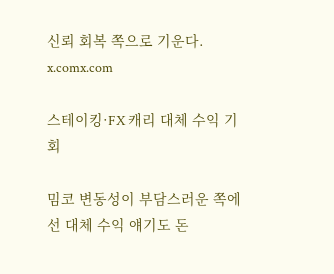신뢰 회복 쪽으로 기운다. x.comx.com

스테이킹·FX 캐리 대체 수익 기회

밈코 변동성이 부담스러운 쪽에선 대체 수익 얘기도 돈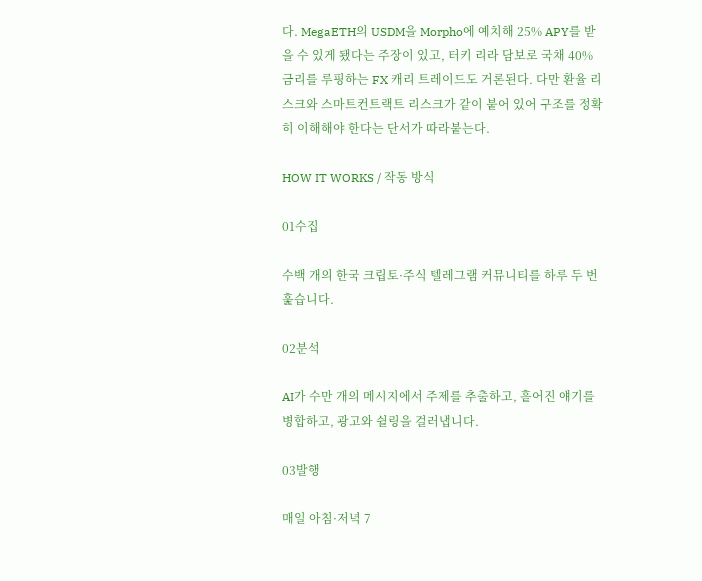다. MegaETH의 USDM을 Morpho에 예치해 25% APY를 받을 수 있게 됐다는 주장이 있고, 터키 리라 담보로 국채 40% 금리를 루핑하는 FX 캐리 트레이드도 거론된다. 다만 환율 리스크와 스마트컨트랙트 리스크가 같이 붙어 있어 구조를 정확히 이해해야 한다는 단서가 따라붙는다.

HOW IT WORKS / 작동 방식

01수집

수백 개의 한국 크립토·주식 텔레그램 커뮤니티를 하루 두 번 훑습니다.

02분석

AI가 수만 개의 메시지에서 주제를 추출하고, 흩어진 얘기를 병합하고, 광고와 쉴링을 걸러냅니다.

03발행

매일 아침·저녁 7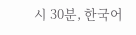시 30분, 한국어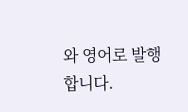와 영어로 발행합니다.